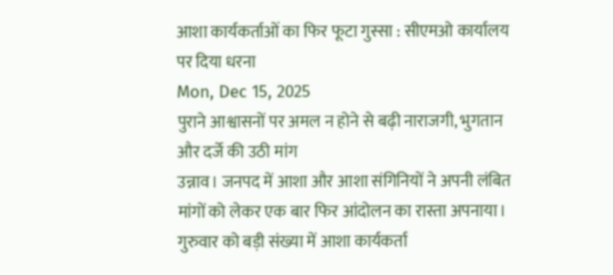आशा कार्यकर्ताओं का फिर फूटा गुस्सा : सीएमओ कार्यालय पर दिया धरना
Mon, Dec 15, 2025
पुराने आश्वासनों पर अमल न होने से बढ़ी नाराजगी, भुगतान और दर्जे की उठी मांग
उन्नाव। जनपद में आशा और आशा संगिनियों ने अपनी लंबित मांगों को लेकर एक बार फिर आंदोलन का रास्ता अपनाया। गुरुवार को बड़ी संख्या में आशा कार्यकर्ता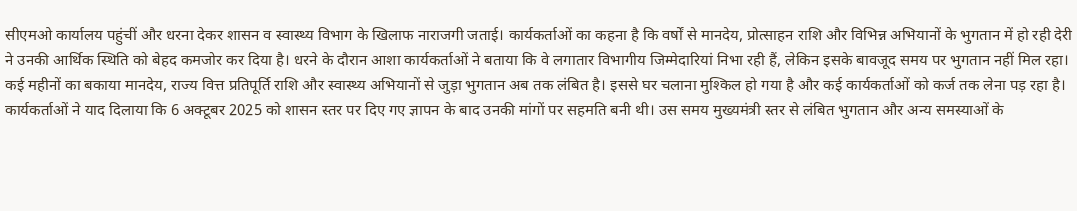सीएमओ कार्यालय पहुंचीं और धरना देकर शासन व स्वास्थ्य विभाग के खिलाफ नाराजगी जताई। कार्यकर्ताओं का कहना है कि वर्षों से मानदेय, प्रोत्साहन राशि और विभिन्न अभियानों के भुगतान में हो रही देरी ने उनकी आर्थिक स्थिति को बेहद कमजोर कर दिया है। धरने के दौरान आशा कार्यकर्ताओं ने बताया कि वे लगातार विभागीय जिम्मेदारियां निभा रही हैं, लेकिन इसके बावजूद समय पर भुगतान नहीं मिल रहा। कई महीनों का बकाया मानदेय, राज्य वित्त प्रतिपूर्ति राशि और स्वास्थ्य अभियानों से जुड़ा भुगतान अब तक लंबित है। इससे घर चलाना मुश्किल हो गया है और कई कार्यकर्ताओं को कर्ज तक लेना पड़ रहा है। कार्यकर्ताओं ने याद दिलाया कि 6 अक्टूबर 2025 को शासन स्तर पर दिए गए ज्ञापन के बाद उनकी मांगों पर सहमति बनी थी। उस समय मुख्यमंत्री स्तर से लंबित भुगतान और अन्य समस्याओं के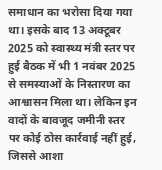समाधान का भरोसा दिया गया था। इसके बाद 13 अक्टूबर 2025 को स्वास्थ्य मंत्री स्तर पर हुई बैठक में भी 1 नवंबर 2025 से समस्याओं के निस्तारण का आश्वासन मिला था। लेकिन इन वादों के बावजूद जमीनी स्तर पर कोई ठोस कार्रवाई नहीं हुई, जिससे आशा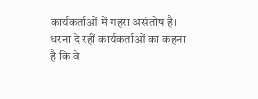कार्यकर्ताओं में गहरा असंतोष है।
धरना दे रहीं कार्यकर्ताओं का कहना है कि वे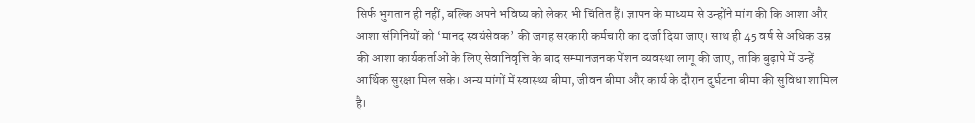सिर्फ भुगतान ही नहीं, बल्कि अपने भविष्य को लेकर भी चिंतित हैं। ज्ञापन के माध्यम से उन्होंने मांग की कि आशा और आशा संगिनियों को ‘मानद स्वयंसेवक’ की जगह सरकारी कर्मचारी का दर्जा दिया जाए। साथ ही 45 वर्ष से अधिक उम्र की आशा कार्यकर्ताओं के लिए सेवानिवृत्ति के बाद सम्मानजनक पेंशन व्यवस्था लागू की जाए, ताकि बुढ़ापे में उन्हें आर्थिक सुरक्षा मिल सके। अन्य मांगों में स्वास्थ्य बीमा, जीवन बीमा और कार्य के दौरान दुर्घटना बीमा की सुविधा शामिल है।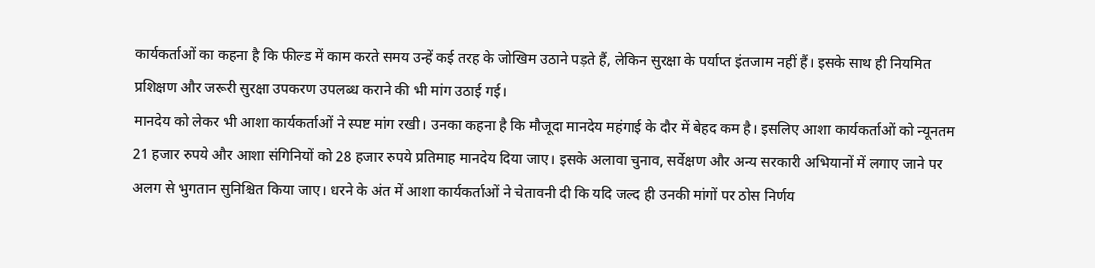कार्यकर्ताओं का कहना है कि फील्ड में काम करते समय उन्हें कई तरह के जोखिम उठाने पड़ते हैं, लेकिन सुरक्षा के पर्याप्त इंतजाम नहीं हैं। इसके साथ ही नियमित प्रशिक्षण और जरूरी सुरक्षा उपकरण उपलब्ध कराने की भी मांग उठाई गई।
मानदेय को लेकर भी आशा कार्यकर्ताओं ने स्पष्ट मांग रखी। उनका कहना है कि मौजूदा मानदेय महंगाई के दौर में बेहद कम है। इसलिए आशा कार्यकर्ताओं को न्यूनतम 21 हजार रुपये और आशा संगिनियों को 28 हजार रुपये प्रतिमाह मानदेय दिया जाए। इसके अलावा चुनाव, सर्वेक्षण और अन्य सरकारी अभियानों में लगाए जाने पर अलग से भुगतान सुनिश्चित किया जाए। धरने के अंत में आशा कार्यकर्ताओं ने चेतावनी दी कि यदि जल्द ही उनकी मांगों पर ठोस निर्णय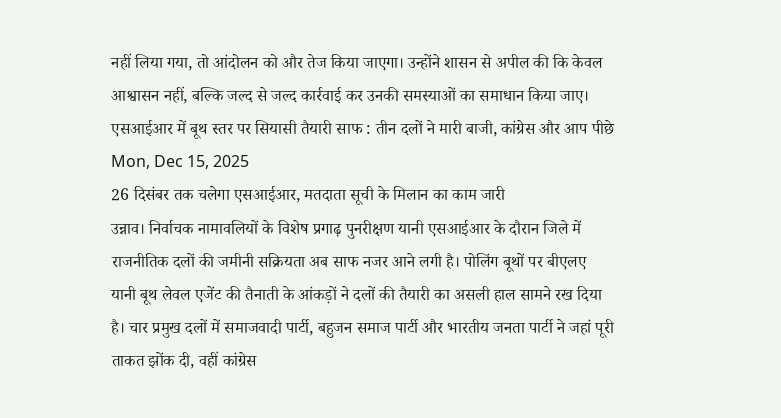नहीं लिया गया, तो आंदोलन को और तेज किया जाएगा। उन्होंने शासन से अपील की कि केवल आश्वासन नहीं, बल्कि जल्द से जल्द कार्रवाई कर उनकी समस्याओं का समाधान किया जाए।
एसआईआर में बूथ स्तर पर सियासी तैयारी साफ : तीन दलों ने मारी बाजी, कांग्रेस और आप पीछे
Mon, Dec 15, 2025
26 दिसंबर तक चलेगा एसआईआर, मतदाता सूची के मिलान का काम जारी
उन्नाव। निर्वाचक नामावलियों के विशेष प्रगाढ़ पुनरीक्षण यानी एसआईआर के दौरान जिले में राजनीतिक दलों की जमीनी सक्रियता अब साफ नजर आने लगी है। पोलिंग बूथों पर बीएलए यानी बूथ लेवल एजेंट की तैनाती के आंकड़ों ने दलों की तैयारी का असली हाल सामने रख दिया है। चार प्रमुख दलों में समाजवादी पार्टी, बहुजन समाज पार्टी और भारतीय जनता पार्टी ने जहां पूरी ताकत झोंक दी, वहीं कांग्रेस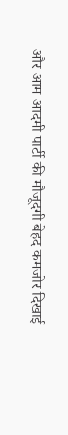और आम आदमी पार्टी की मौजूदगी बेहद कमजोर दिखाई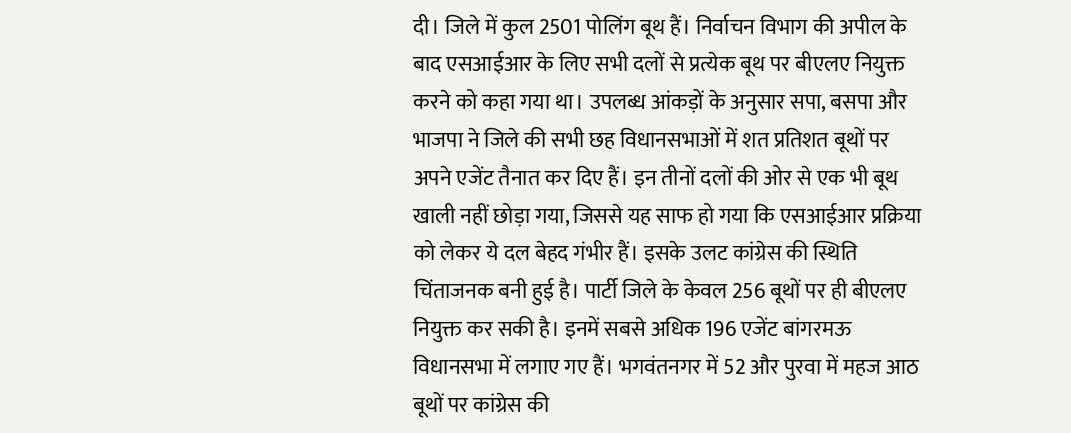दी। जिले में कुल 2501 पोलिंग बूथ हैं। निर्वाचन विभाग की अपील के बाद एसआईआर के लिए सभी दलों से प्रत्येक बूथ पर बीएलए नियुक्त करने को कहा गया था। उपलब्ध आंकड़ों के अनुसार सपा, बसपा और भाजपा ने जिले की सभी छह विधानसभाओं में शत प्रतिशत बूथों पर अपने एजेंट तैनात कर दिए हैं। इन तीनों दलों की ओर से एक भी बूथ खाली नहीं छोड़ा गया, जिससे यह साफ हो गया कि एसआईआर प्रक्रिया को लेकर ये दल बेहद गंभीर हैं। इसके उलट कांग्रेस की स्थिति चिंताजनक बनी हुई है। पार्टी जिले के केवल 256 बूथों पर ही बीएलए नियुक्त कर सकी है। इनमें सबसे अधिक 196 एजेंट बांगरमऊ विधानसभा में लगाए गए हैं। भगवंतनगर में 52 और पुरवा में महज आठ बूथों पर कांग्रेस की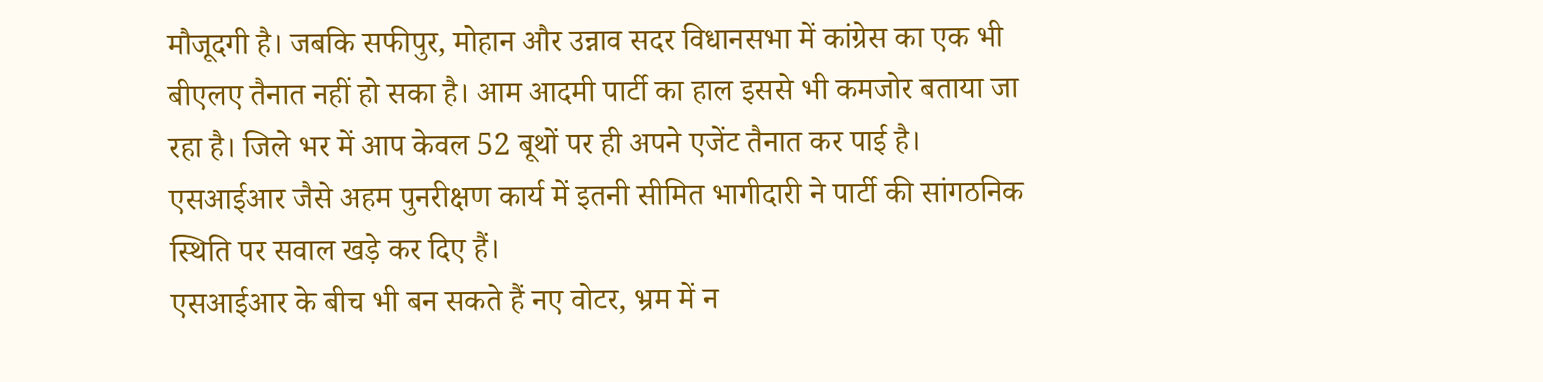मौजूदगी है। जबकि सफीपुर, मोहान और उन्नाव सदर विधानसभा में कांग्रेस का एक भी बीएलए तैनात नहीं हो सका है। आम आदमी पार्टी का हाल इससे भी कमजोर बताया जा रहा है। जिले भर में आप केवल 52 बूथों पर ही अपने एजेंट तैनात कर पाई है। एसआईआर जैसे अहम पुनरीक्षण कार्य में इतनी सीमित भागीदारी ने पार्टी की सांगठनिक स्थिति पर सवाल खड़े कर दिए हैं।
एसआईआर के बीच भी बन सकते हैं नए वोटर, भ्रम में न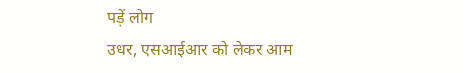पड़ें लोग
उधर, एसआईआर को लेकर आम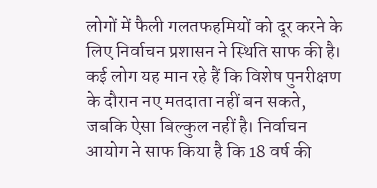लोगों में फैली गलतफहमियों को दूर करने के लिए निर्वाचन प्रशासन ने स्थिति साफ की है। कई लोग यह मान रहे हैं कि विशेष पुनरीक्षण के दौरान नए मतदाता नहीं बन सकते, जबकि ऐसा बिल्कुल नहीं है। निर्वाचन आयोग ने साफ किया है कि 18 वर्ष की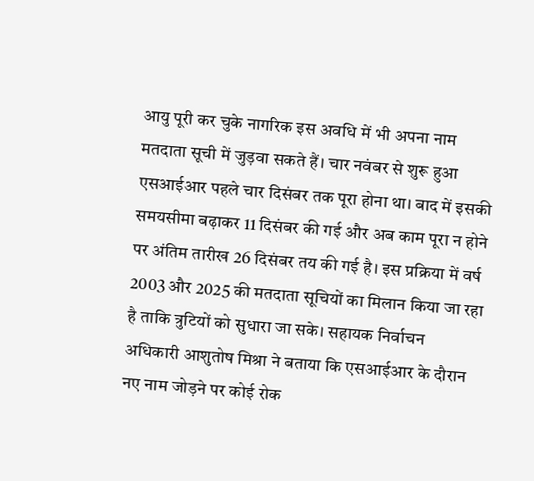आयु पूरी कर चुके नागरिक इस अवधि में भी अपना नाम मतदाता सूची में जुड़वा सकते हैं। चार नवंबर से शुरू हुआ एसआईआर पहले चार दिसंबर तक पूरा होना था। बाद में इसकी समयसीमा बढ़ाकर 11 दिसंबर की गई और अब काम पूरा न होने पर अंतिम तारीख 26 दिसंबर तय की गई है। इस प्रक्रिया में वर्ष 2003 और 2025 की मतदाता सूचियों का मिलान किया जा रहा है ताकि त्रुटियों को सुधारा जा सके। सहायक निर्वाचन अधिकारी आशुतोष मिश्रा ने बताया कि एसआईआर के दौरान नए नाम जोड़ने पर कोई रोक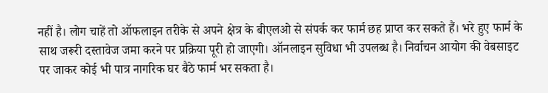नहीं है। लोग चाहें तो ऑफलाइन तरीके से अपने क्षेत्र के बीएलओ से संपर्क कर फार्म छह प्राप्त कर सकते हैं। भरे हुए फार्म के साथ जरूरी दस्तावेज जमा करने पर प्रक्रिया पूरी हो जाएगी। ऑनलाइन सुविधा भी उपलब्ध है। निर्वाचन आयोग की वेबसाइट पर जाकर कोई भी पात्र नागरिक घर बैठे फार्म भर सकता है।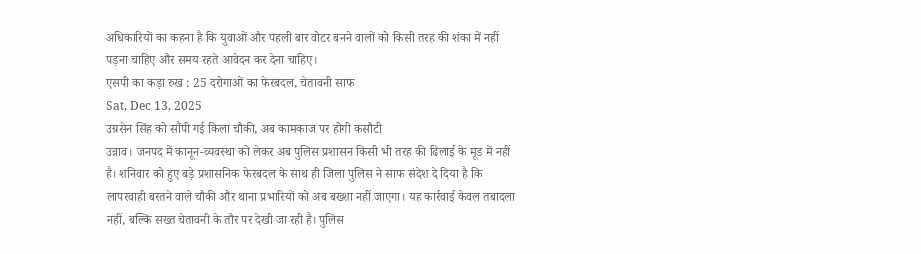अधिकारियों का कहना है कि युवाओं और पहली बार वोटर बनने वालों को किसी तरह की शंका में नहीं पड़ना चाहिए और समय रहते आवेदन कर देना चाहिए।
एसपी का कड़ा रुख : 25 दरोगाओं का फेरबदल, चेतावनी साफ
Sat, Dec 13, 2025
उग्रसेन सिंह को सौंपी गई किला चौकी, अब कामकाज पर होगी कसौटी
उन्नाव। जनपद में कानून-व्यवस्था को लेकर अब पुलिस प्रशासन किसी भी तरह की ढिलाई के मूड में नहीं है। शनिवार को हुए बड़े प्रशासनिक फेरबदल के साथ ही जिला पुलिस ने साफ संदेश दे दिया है कि लापरवाही बरतने वाले चौकी और थाना प्रभारियों को अब बख्शा नहीं जाएगा। यह कार्रवाई केवल तबादला नहीं, बल्कि सख्त चेतावनी के तौर पर देखी जा रही है। पुलिस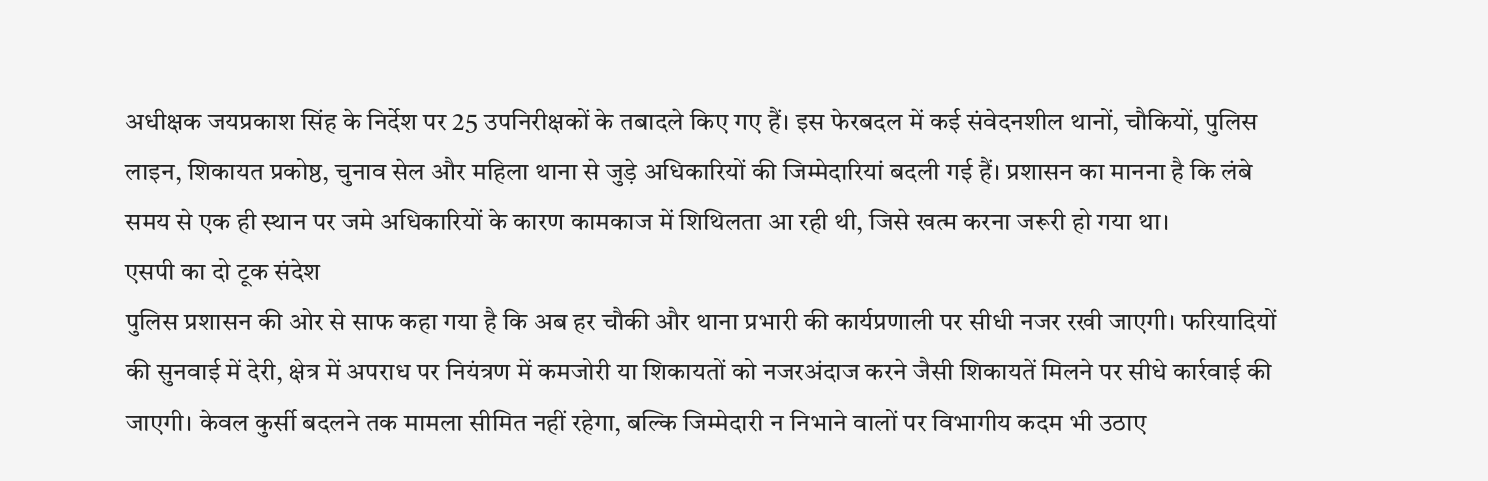अधीक्षक जयप्रकाश सिंह के निर्देश पर 25 उपनिरीक्षकों के तबादले किए गए हैं। इस फेरबदल में कई संवेदनशील थानों, चौकियों, पुलिस लाइन, शिकायत प्रकोष्ठ, चुनाव सेल और महिला थाना से जुड़े अधिकारियों की जिम्मेदारियां बदली गई हैं। प्रशासन का मानना है कि लंबे समय से एक ही स्थान पर जमे अधिकारियों के कारण कामकाज में शिथिलता आ रही थी, जिसे खत्म करना जरूरी हो गया था।
एसपी का दो टूक संदेश
पुलिस प्रशासन की ओर से साफ कहा गया है कि अब हर चौकी और थाना प्रभारी की कार्यप्रणाली पर सीधी नजर रखी जाएगी। फरियादियों की सुनवाई में देरी, क्षेत्र में अपराध पर नियंत्रण में कमजोरी या शिकायतों को नजरअंदाज करने जैसी शिकायतें मिलने पर सीधे कार्रवाई की जाएगी। केवल कुर्सी बदलने तक मामला सीमित नहीं रहेगा, बल्कि जिम्मेदारी न निभाने वालों पर विभागीय कदम भी उठाए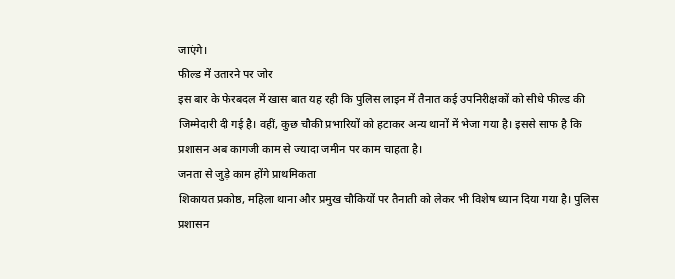जाएंगे।
फील्ड में उतारने पर जोर
इस बार के फेरबदल में खास बात यह रही कि पुलिस लाइन में तैनात कई उपनिरीक्षकों को सीधे फील्ड की जिम्मेदारी दी गई है। वहीं, कुछ चौकी प्रभारियों को हटाकर अन्य थानों में भेजा गया है। इससे साफ है कि प्रशासन अब कागजी काम से ज्यादा जमीन पर काम चाहता है।
जनता से जुड़े काम होंगे प्राथमिकता
शिकायत प्रकोष्ठ, महिला थाना और प्रमुख चौकियों पर तैनाती को लेकर भी विशेष ध्यान दिया गया है। पुलिस प्रशासन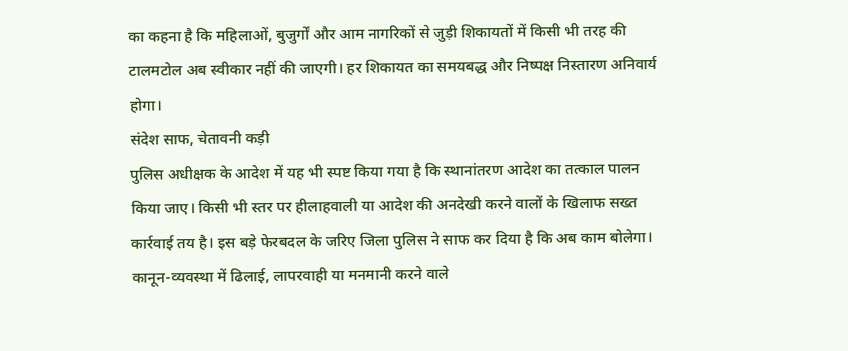का कहना है कि महिलाओं, बुजुर्गों और आम नागरिकों से जुड़ी शिकायतों में किसी भी तरह की टालमटोल अब स्वीकार नहीं की जाएगी। हर शिकायत का समयबद्ध और निष्पक्ष निस्तारण अनिवार्य होगा।
संदेश साफ, चेतावनी कड़ी
पुलिस अधीक्षक के आदेश में यह भी स्पष्ट किया गया है कि स्थानांतरण आदेश का तत्काल पालन किया जाए। किसी भी स्तर पर हीलाहवाली या आदेश की अनदेखी करने वालों के खिलाफ सख्त कार्रवाई तय है। इस बड़े फेरबदल के जरिए जिला पुलिस ने साफ कर दिया है कि अब काम बोलेगा। कानून-व्यवस्था में ढिलाई, लापरवाही या मनमानी करने वाले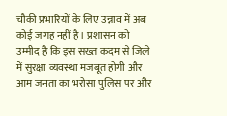चौकी प्रभारियों के लिए उन्नाव में अब कोई जगह नहीं है। प्रशासन को उम्मीद है कि इस सख्त कदम से जिले में सुरक्षा व्यवस्था मजबूत होगी और आम जनता का भरोसा पुलिस पर और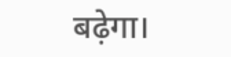बढ़ेगा।